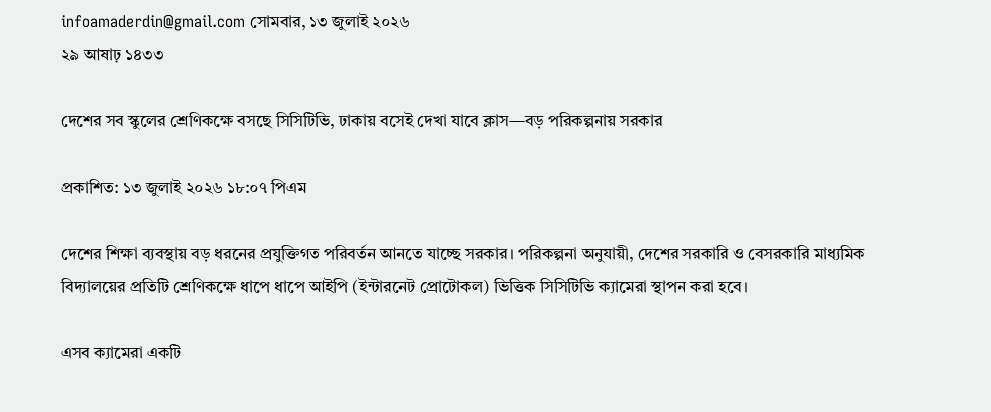infoamaderdin@gmail.com সোমবার, ১৩ জুলাই ২০২৬
২৯ আষাঢ় ১৪৩৩

দেশের সব স্কুলের শ্রেণিকক্ষে বসছে সিসিটিভি, ঢাকায় বসেই দেখা যাবে ক্লাস—বড় পরিকল্পনায় সরকার

প্রকাশিত: ১৩ জুলাই ২০২৬ ১৮:০৭ পিএম

দেশের শিক্ষা ব্যবস্থায় বড় ধরনের প্রযুক্তিগত পরিবর্তন আনতে যাচ্ছে সরকার। পরিকল্পনা অনুযায়ী, দেশের সরকারি ও বেসরকারি মাধ্যমিক বিদ্যালয়ের প্রতিটি শ্রেণিকক্ষে ধাপে ধাপে আইপি (ইন্টারনেট প্রোটোকল) ভিত্তিক সিসিটিভি ক্যামেরা স্থাপন করা হবে।

এসব ক্যামেরা একটি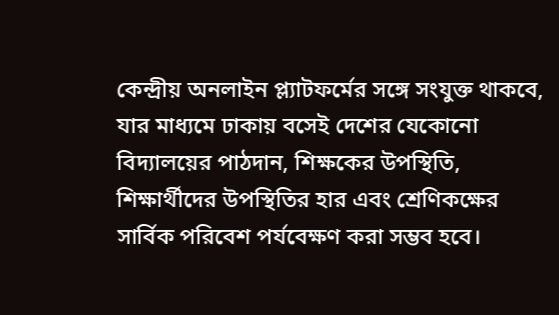কেন্দ্রীয় অনলাইন প্ল্যাটফর্মের সঙ্গে সংযুক্ত থাকবে, যার মাধ্যমে ঢাকায় বসেই দেশের যেকোনো বিদ্যালয়ের পাঠদান, শিক্ষকের উপস্থিতি, শিক্ষার্থীদের উপস্থিতির হার এবং শ্রেণিকক্ষের সার্বিক পরিবেশ পর্যবেক্ষণ করা সম্ভব হবে।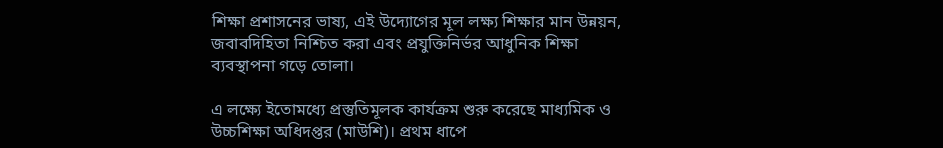শিক্ষা প্রশাসনের ভাষ্য, এই উদ্যোগের মূল লক্ষ্য শিক্ষার মান উন্নয়ন, জবাবদিহিতা নিশ্চিত করা এবং প্রযুক্তিনির্ভর আধুনিক শিক্ষা ব্যবস্থাপনা গড়ে তোলা।

এ লক্ষ্যে ইতোমধ্যে প্রস্তুতিমূলক কার্যক্রম শুরু করেছে মাধ্যমিক ও উচ্চশিক্ষা অধিদপ্তর (মাউশি)। প্রথম ধাপে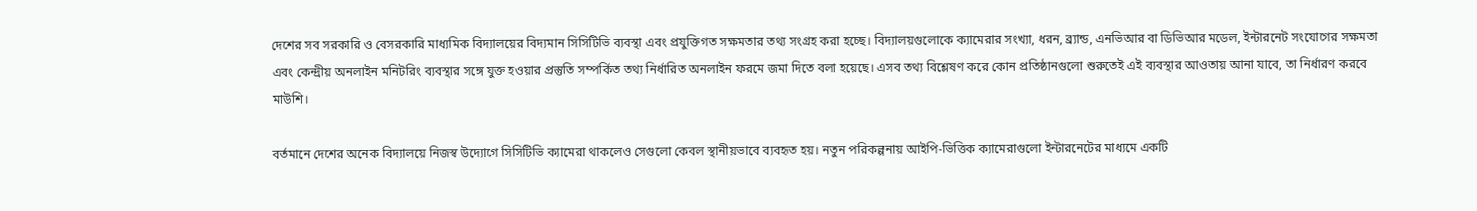দেশের সব সরকারি ও বেসরকারি মাধ্যমিক বিদ্যালয়ের বিদ্যমান সিসিটিভি ব্যবস্থা এবং প্রযুক্তিগত সক্ষমতার তথ্য সংগ্রহ করা হচ্ছে। বিদ্যালয়গুলোকে ক্যামেরার সংখ্যা, ধরন, ব্র্যান্ড, এনভিআর বা ডিভিআর মডেল, ইন্টারনেট সংযোগের সক্ষমতা এবং কেন্দ্রীয় অনলাইন মনিটরিং ব্যবস্থার সঙ্গে যুক্ত হওয়ার প্রস্তুতি সম্পর্কিত তথ্য নির্ধারিত অনলাইন ফরমে জমা দিতে বলা হয়েছে। এসব তথ্য বিশ্লেষণ করে কোন প্রতিষ্ঠানগুলো শুরুতেই এই ব্যবস্থার আওতায় আনা যাবে, তা নির্ধারণ করবে মাউশি।

বর্তমানে দেশের অনেক বিদ্যালয়ে নিজস্ব উদ্যোগে সিসিটিভি ক্যামেরা থাকলেও সেগুলো কেবল স্থানীয়ভাবে ব্যবহৃত হয়। নতুন পরিকল্পনায় আইপি-ভিত্তিক ক্যামেরাগুলো ইন্টারনেটের মাধ্যমে একটি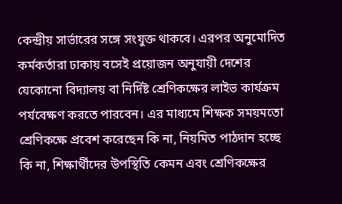কেন্দ্রীয় সার্ভারের সঙ্গে সংযুক্ত থাকবে। এরপর অনুমোদিত কর্মকর্তারা ঢাকায় বসেই প্রয়োজন অনুযায়ী দেশের যেকোনো বিদ্যালয় বা নির্দিষ্ট শ্রেণিকক্ষের লাইভ কার্যক্রম পর্যবেক্ষণ করতে পারবেন। এর মাধ্যমে শিক্ষক সময়মতো শ্রেণিকক্ষে প্রবেশ করেছেন কি না, নিয়মিত পাঠদান হচ্ছে কি না, শিক্ষার্থীদের উপস্থিতি কেমন এবং শ্রেণিকক্ষের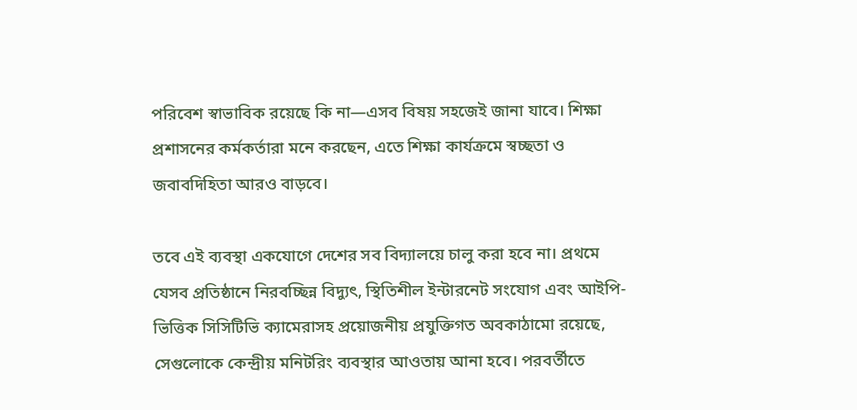পরিবেশ স্বাভাবিক রয়েছে কি না—এসব বিষয় সহজেই জানা যাবে। শিক্ষা প্রশাসনের কর্মকর্তারা মনে করছেন, এতে শিক্ষা কার্যক্রমে স্বচ্ছতা ও জবাবদিহিতা আরও বাড়বে।

তবে এই ব্যবস্থা একযোগে দেশের সব বিদ্যালয়ে চালু করা হবে না। প্রথমে যেসব প্রতিষ্ঠানে নিরবচ্ছিন্ন বিদ্যুৎ, স্থিতিশীল ইন্টারনেট সংযোগ এবং আইপি-ভিত্তিক সিসিটিভি ক্যামেরাসহ প্রয়োজনীয় প্রযুক্তিগত অবকাঠামো রয়েছে, সেগুলোকে কেন্দ্রীয় মনিটরিং ব্যবস্থার আওতায় আনা হবে। পরবর্তীতে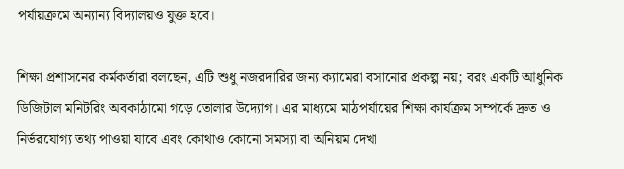পর্যায়ক্রমে অন্যান্য বিদ্যালয়ও যুক্ত হবে।

শিক্ষা প্রশাসনের কর্মকর্তারা বলছেন, এটি শুধু নজরদারির জন্য ক্যামেরা বসানোর প্রকল্প নয়; বরং একটি আধুনিক ডিজিটাল মনিটরিং অবকাঠামো গড়ে তোলার উদ্যোগ। এর মাধ্যমে মাঠপর্যায়ের শিক্ষা কার্যক্রম সম্পর্কে দ্রুত ও নির্ভরযোগ্য তথ্য পাওয়া যাবে এবং কোথাও কোনো সমস্যা বা অনিয়ম দেখা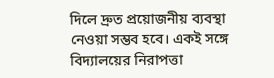দিলে দ্রুত প্রয়োজনীয় ব্যবস্থা নেওয়া সম্ভব হবে। একই সঙ্গে বিদ্যালয়ের নিরাপত্তা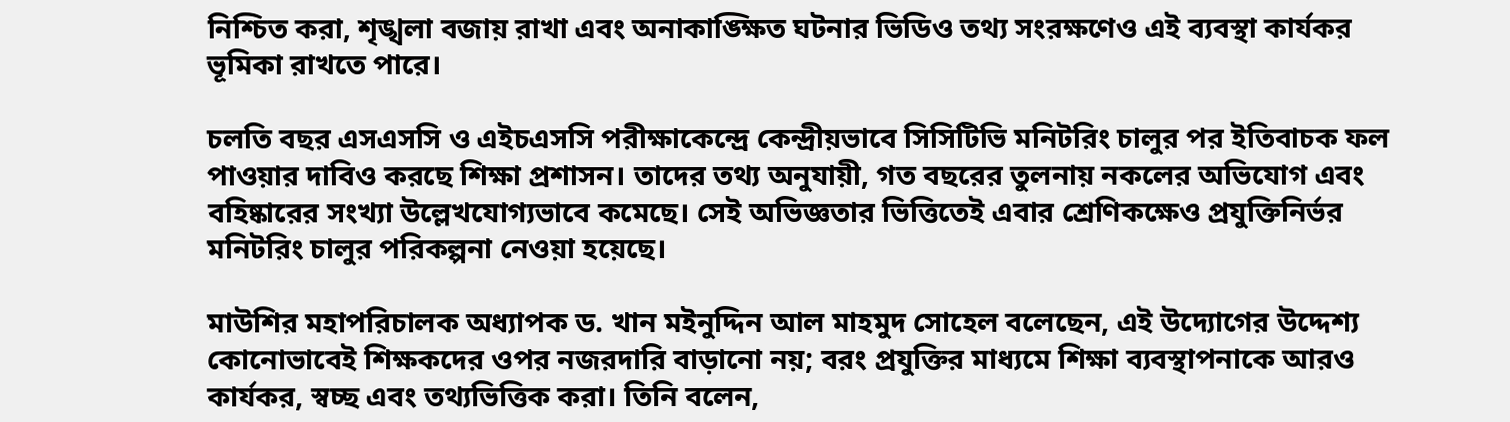নিশ্চিত করা, শৃঙ্খলা বজায় রাখা এবং অনাকাঙ্ক্ষিত ঘটনার ভিডিও তথ্য সংরক্ষণেও এই ব্যবস্থা কার্যকর ভূমিকা রাখতে পারে।

চলতি বছর এসএসসি ও এইচএসসি পরীক্ষাকেন্দ্রে কেন্দ্রীয়ভাবে সিসিটিভি মনিটরিং চালুর পর ইতিবাচক ফল পাওয়ার দাবিও করছে শিক্ষা প্রশাসন। তাদের তথ্য অনুযায়ী, গত বছরের তুলনায় নকলের অভিযোগ এবং বহিষ্কারের সংখ্যা উল্লেখযোগ্যভাবে কমেছে। সেই অভিজ্ঞতার ভিত্তিতেই এবার শ্রেণিকক্ষেও প্রযুক্তিনির্ভর মনিটরিং চালুর পরিকল্পনা নেওয়া হয়েছে।

মাউশির মহাপরিচালক অধ্যাপক ড. খান মইনুদ্দিন আল মাহমুদ সোহেল বলেছেন, এই উদ্যোগের উদ্দেশ্য কোনোভাবেই শিক্ষকদের ওপর নজরদারি বাড়ানো নয়; বরং প্রযুক্তির মাধ্যমে শিক্ষা ব্যবস্থাপনাকে আরও কার্যকর, স্বচ্ছ এবং তথ্যভিত্তিক করা। তিনি বলেন,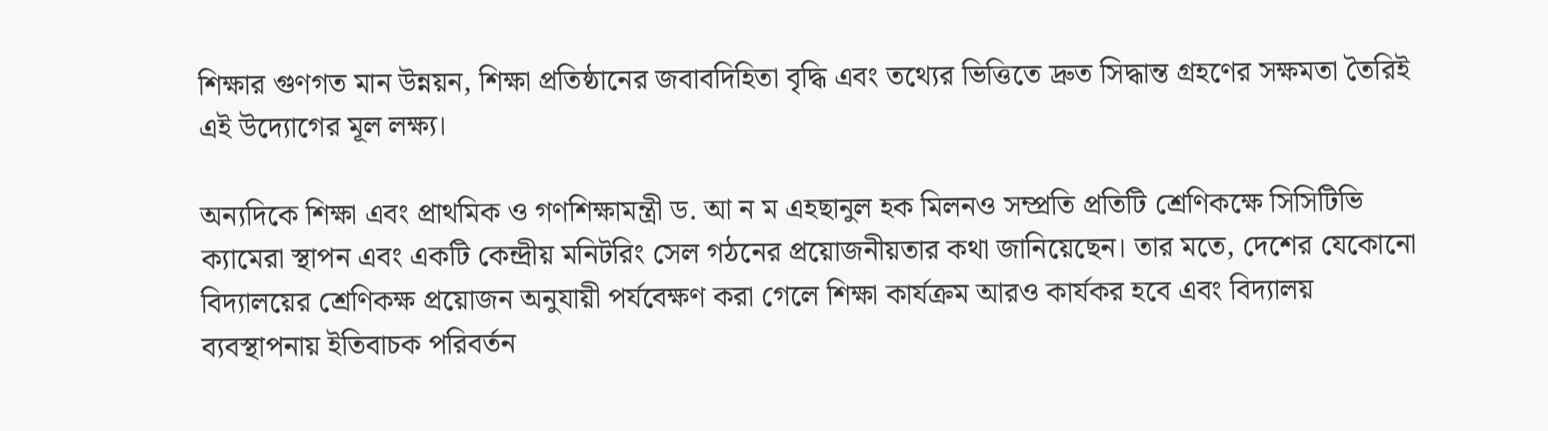শিক্ষার গুণগত মান উন্নয়ন, শিক্ষা প্রতিষ্ঠানের জবাবদিহিতা বৃদ্ধি এবং তথ্যের ভিত্তিতে দ্রুত সিদ্ধান্ত গ্রহণের সক্ষমতা তৈরিই এই উদ্যোগের মূল লক্ষ্য।

অন্যদিকে শিক্ষা এবং প্রাথমিক ও গণশিক্ষামন্ত্রী ড. আ ন ম এহছানুল হক মিলনও সম্প্রতি প্রতিটি শ্রেণিকক্ষে সিসিটিভি ক্যামেরা স্থাপন এবং একটি কেন্দ্রীয় মনিটরিং সেল গঠনের প্রয়োজনীয়তার কথা জানিয়েছেন। তার মতে, দেশের যেকোনো বিদ্যালয়ের শ্রেণিকক্ষ প্রয়োজন অনুযায়ী পর্যবেক্ষণ করা গেলে শিক্ষা কার্যক্রম আরও কার্যকর হবে এবং বিদ্যালয় ব্যবস্থাপনায় ইতিবাচক পরিবর্তন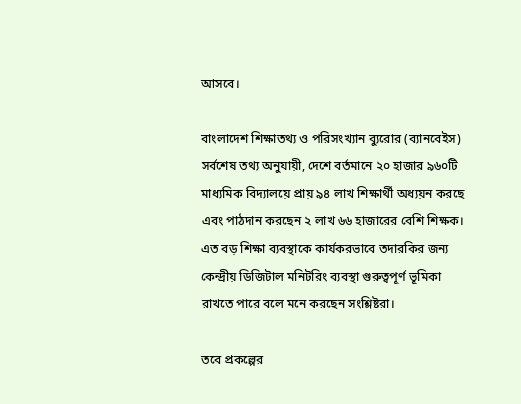আসবে।

বাংলাদেশ শিক্ষাতথ্য ও পরিসংখ্যান ব্যুরোর (ব্যানবেইস) সর্বশেষ তথ্য অনুযায়ী, দেশে বর্তমানে ২০ হাজার ৯৬০টি মাধ্যমিক বিদ্যালয়ে প্রায় ৯৪ লাখ শিক্ষার্থী অধ্যয়ন করছে এবং পাঠদান করছেন ২ লাখ ৬৬ হাজারের বেশি শিক্ষক। এত বড় শিক্ষা ব্যবস্থাকে কার্যকরভাবে তদারকির জন্য কেন্দ্রীয় ডিজিটাল মনিটরিং ব্যবস্থা গুরুত্বপূর্ণ ভূমিকা রাখতে পারে বলে মনে করছেন সংশ্লিষ্টরা।

তবে প্রকল্পের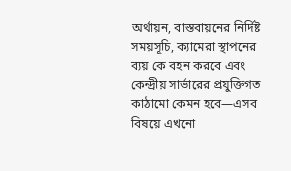অর্থায়ন, বাস্তবায়নের নির্দিষ্ট সময়সূচি, ক্যামেরা স্থাপনের ব্যয় কে বহন করবে এবং কেন্দ্রীয় সার্ভারের প্রযুক্তিগত কাঠামো কেমন হবে—এসব বিষয়ে এখনো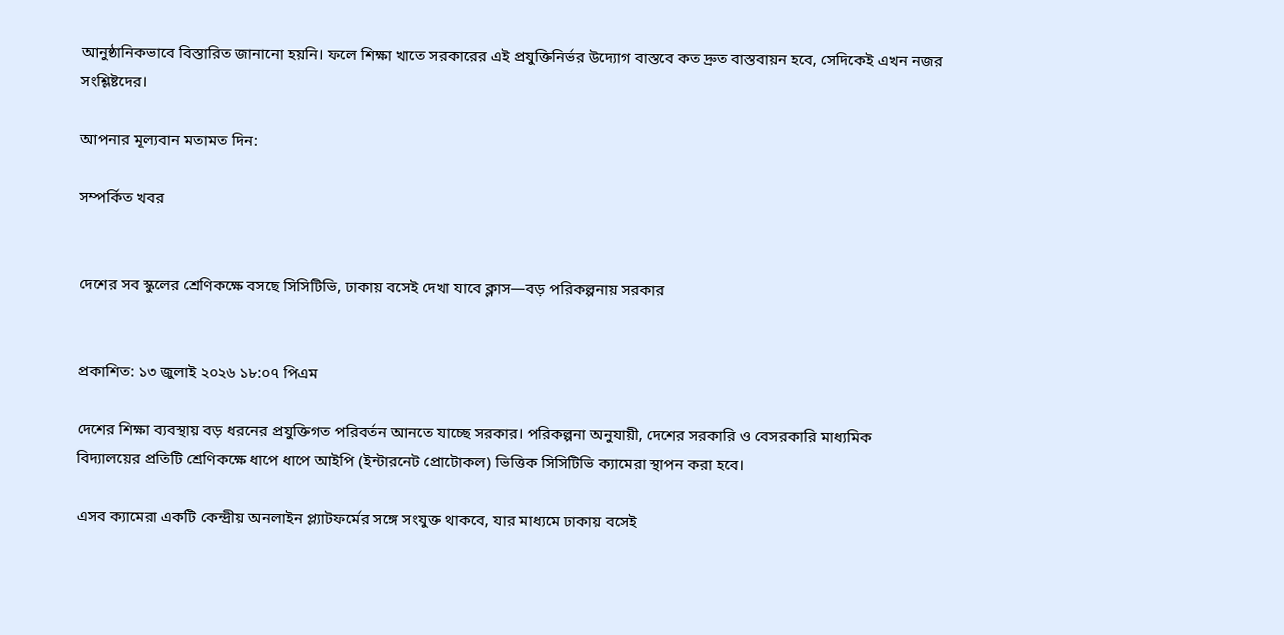আনুষ্ঠানিকভাবে বিস্তারিত জানানো হয়নি। ফলে শিক্ষা খাতে সরকারের এই প্রযুক্তিনির্ভর উদ্যোগ বাস্তবে কত দ্রুত বাস্তবায়ন হবে, সেদিকেই এখন নজর সংশ্লিষ্টদের।

আপনার মূল্যবান মতামত দিন:

সম্পর্কিত খবর


দেশের সব স্কুলের শ্রেণিকক্ষে বসছে সিসিটিভি, ঢাকায় বসেই দেখা যাবে ক্লাস—বড় পরিকল্পনায় সরকার


প্রকাশিত: ১৩ জুলাই ২০২৬ ১৮:০৭ পিএম

দেশের শিক্ষা ব্যবস্থায় বড় ধরনের প্রযুক্তিগত পরিবর্তন আনতে যাচ্ছে সরকার। পরিকল্পনা অনুযায়ী, দেশের সরকারি ও বেসরকারি মাধ্যমিক বিদ্যালয়ের প্রতিটি শ্রেণিকক্ষে ধাপে ধাপে আইপি (ইন্টারনেট প্রোটোকল) ভিত্তিক সিসিটিভি ক্যামেরা স্থাপন করা হবে।

এসব ক্যামেরা একটি কেন্দ্রীয় অনলাইন প্ল্যাটফর্মের সঙ্গে সংযুক্ত থাকবে, যার মাধ্যমে ঢাকায় বসেই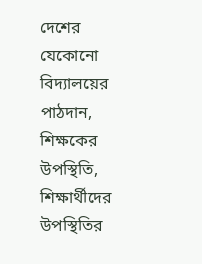দেশের যেকোনো বিদ্যালয়ের পাঠদান, শিক্ষকের উপস্থিতি, শিক্ষার্থীদের উপস্থিতির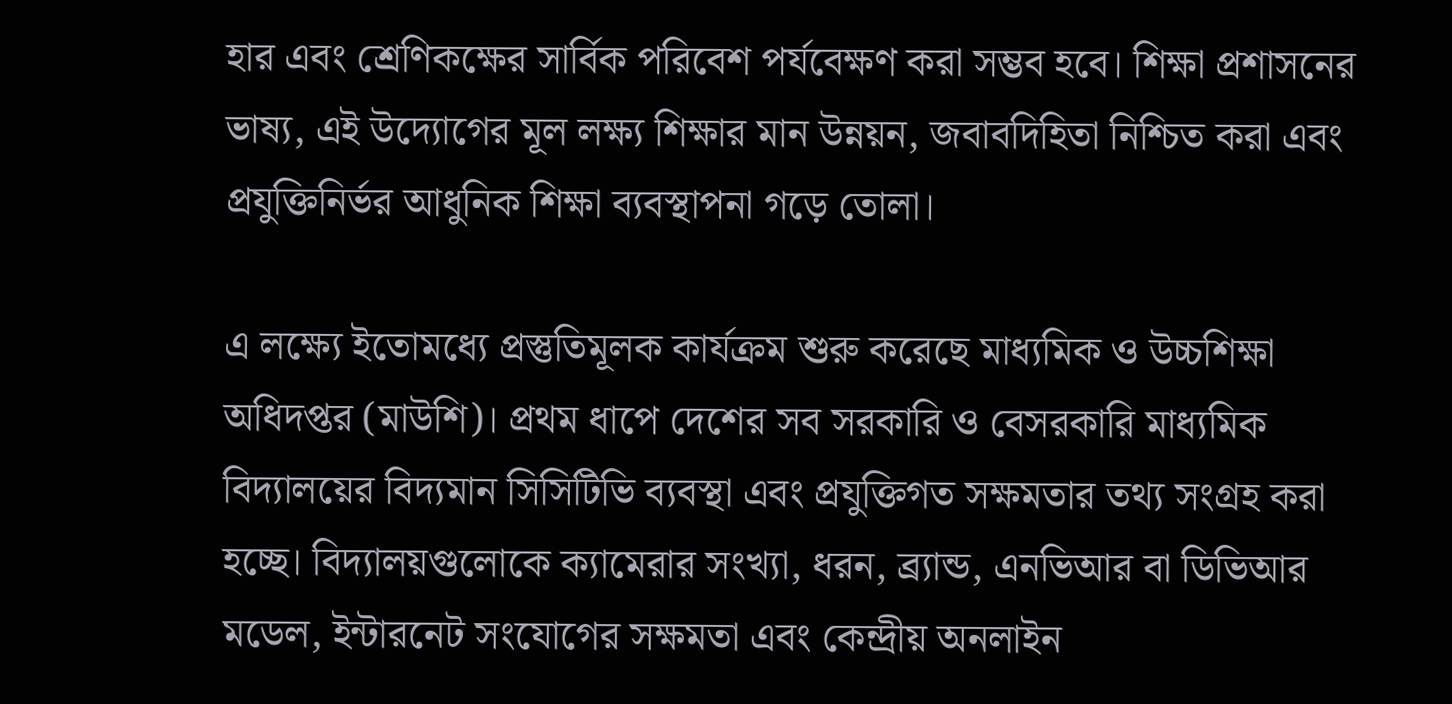হার এবং শ্রেণিকক্ষের সার্বিক পরিবেশ পর্যবেক্ষণ করা সম্ভব হবে। শিক্ষা প্রশাসনের ভাষ্য, এই উদ্যোগের মূল লক্ষ্য শিক্ষার মান উন্নয়ন, জবাবদিহিতা নিশ্চিত করা এবং প্রযুক্তিনির্ভর আধুনিক শিক্ষা ব্যবস্থাপনা গড়ে তোলা।

এ লক্ষ্যে ইতোমধ্যে প্রস্তুতিমূলক কার্যক্রম শুরু করেছে মাধ্যমিক ও উচ্চশিক্ষা অধিদপ্তর (মাউশি)। প্রথম ধাপে দেশের সব সরকারি ও বেসরকারি মাধ্যমিক বিদ্যালয়ের বিদ্যমান সিসিটিভি ব্যবস্থা এবং প্রযুক্তিগত সক্ষমতার তথ্য সংগ্রহ করা হচ্ছে। বিদ্যালয়গুলোকে ক্যামেরার সংখ্যা, ধরন, ব্র্যান্ড, এনভিআর বা ডিভিআর মডেল, ইন্টারনেট সংযোগের সক্ষমতা এবং কেন্দ্রীয় অনলাইন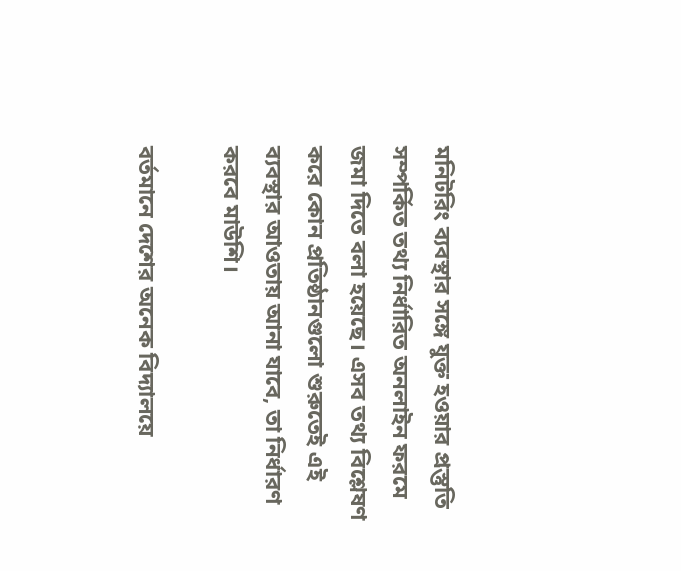মনিটরিং ব্যবস্থার সঙ্গে যুক্ত হওয়ার প্রস্তুতি সম্পর্কিত তথ্য নির্ধারিত অনলাইন ফরমে জমা দিতে বলা হয়েছে। এসব তথ্য বিশ্লেষণ করে কোন প্রতিষ্ঠানগুলো শুরুতেই এই ব্যবস্থার আওতায় আনা যাবে, তা নির্ধারণ করবে মাউশি।

বর্তমানে দেশের অনেক বিদ্যালয়ে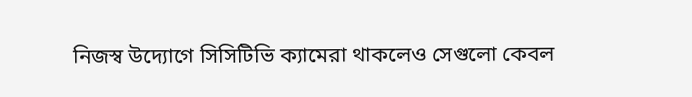নিজস্ব উদ্যোগে সিসিটিভি ক্যামেরা থাকলেও সেগুলো কেবল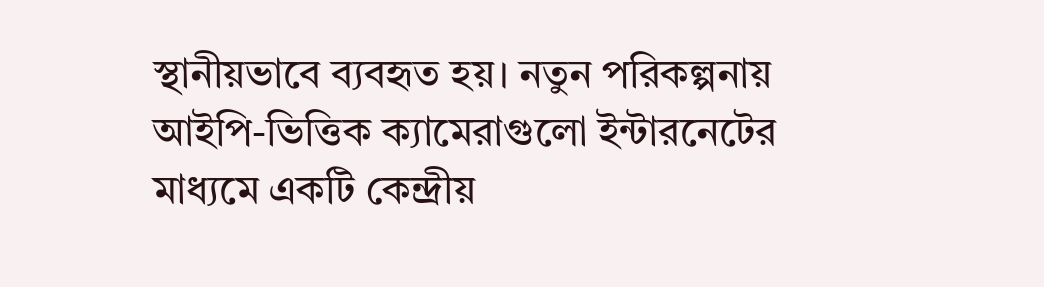স্থানীয়ভাবে ব্যবহৃত হয়। নতুন পরিকল্পনায় আইপি-ভিত্তিক ক্যামেরাগুলো ইন্টারনেটের মাধ্যমে একটি কেন্দ্রীয়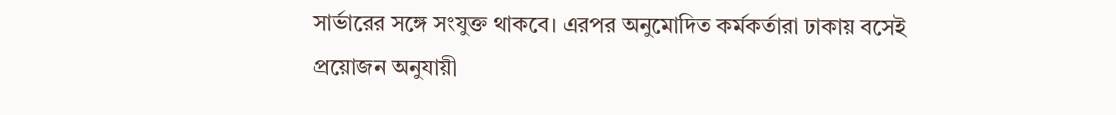সার্ভারের সঙ্গে সংযুক্ত থাকবে। এরপর অনুমোদিত কর্মকর্তারা ঢাকায় বসেই প্রয়োজন অনুযায়ী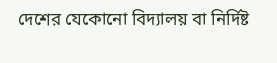দেশের যেকোনো বিদ্যালয় বা নির্দিষ্ট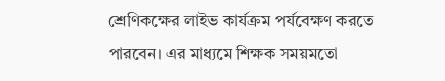শ্রেণিকক্ষের লাইভ কার্যক্রম পর্যবেক্ষণ করতে পারবেন। এর মাধ্যমে শিক্ষক সময়মতো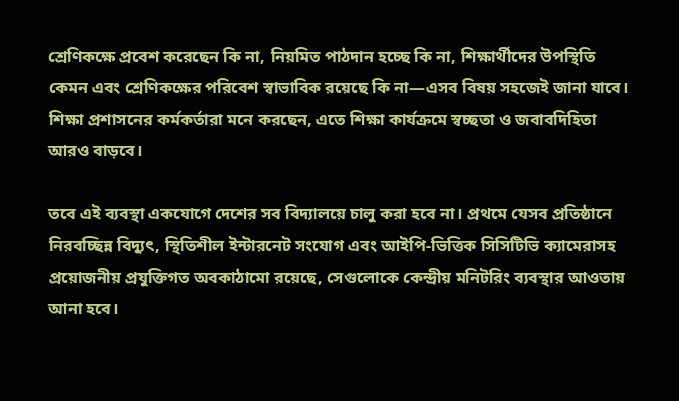শ্রেণিকক্ষে প্রবেশ করেছেন কি না, নিয়মিত পাঠদান হচ্ছে কি না, শিক্ষার্থীদের উপস্থিতি কেমন এবং শ্রেণিকক্ষের পরিবেশ স্বাভাবিক রয়েছে কি না—এসব বিষয় সহজেই জানা যাবে। শিক্ষা প্রশাসনের কর্মকর্তারা মনে করছেন, এতে শিক্ষা কার্যক্রমে স্বচ্ছতা ও জবাবদিহিতা আরও বাড়বে।

তবে এই ব্যবস্থা একযোগে দেশের সব বিদ্যালয়ে চালু করা হবে না। প্রথমে যেসব প্রতিষ্ঠানে নিরবচ্ছিন্ন বিদ্যুৎ, স্থিতিশীল ইন্টারনেট সংযোগ এবং আইপি-ভিত্তিক সিসিটিভি ক্যামেরাসহ প্রয়োজনীয় প্রযুক্তিগত অবকাঠামো রয়েছে, সেগুলোকে কেন্দ্রীয় মনিটরিং ব্যবস্থার আওতায় আনা হবে।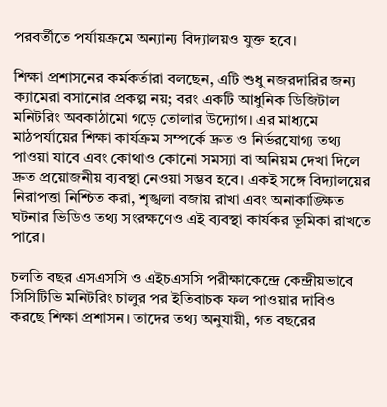পরবর্তীতে পর্যায়ক্রমে অন্যান্য বিদ্যালয়ও যুক্ত হবে।

শিক্ষা প্রশাসনের কর্মকর্তারা বলছেন, এটি শুধু নজরদারির জন্য ক্যামেরা বসানোর প্রকল্প নয়; বরং একটি আধুনিক ডিজিটাল মনিটরিং অবকাঠামো গড়ে তোলার উদ্যোগ। এর মাধ্যমে মাঠপর্যায়ের শিক্ষা কার্যক্রম সম্পর্কে দ্রুত ও নির্ভরযোগ্য তথ্য পাওয়া যাবে এবং কোথাও কোনো সমস্যা বা অনিয়ম দেখা দিলে দ্রুত প্রয়োজনীয় ব্যবস্থা নেওয়া সম্ভব হবে। একই সঙ্গে বিদ্যালয়ের নিরাপত্তা নিশ্চিত করা, শৃঙ্খলা বজায় রাখা এবং অনাকাঙ্ক্ষিত ঘটনার ভিডিও তথ্য সংরক্ষণেও এই ব্যবস্থা কার্যকর ভূমিকা রাখতে পারে।

চলতি বছর এসএসসি ও এইচএসসি পরীক্ষাকেন্দ্রে কেন্দ্রীয়ভাবে সিসিটিভি মনিটরিং চালুর পর ইতিবাচক ফল পাওয়ার দাবিও করছে শিক্ষা প্রশাসন। তাদের তথ্য অনুযায়ী, গত বছরের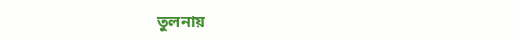তুলনায়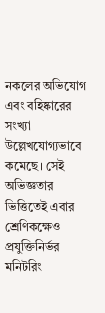নকলের অভিযোগ এবং বহিষ্কারের সংখ্যা উল্লেখযোগ্যভাবে কমেছে। সেই অভিজ্ঞতার ভিত্তিতেই এবার শ্রেণিকক্ষেও প্রযুক্তিনির্ভর মনিটরিং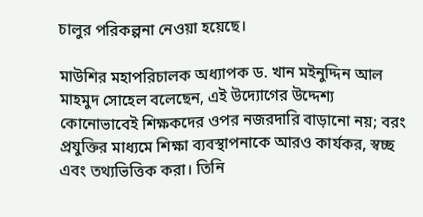চালুর পরিকল্পনা নেওয়া হয়েছে।

মাউশির মহাপরিচালক অধ্যাপক ড. খান মইনুদ্দিন আল মাহমুদ সোহেল বলেছেন, এই উদ্যোগের উদ্দেশ্য কোনোভাবেই শিক্ষকদের ওপর নজরদারি বাড়ানো নয়; বরং প্রযুক্তির মাধ্যমে শিক্ষা ব্যবস্থাপনাকে আরও কার্যকর, স্বচ্ছ এবং তথ্যভিত্তিক করা। তিনি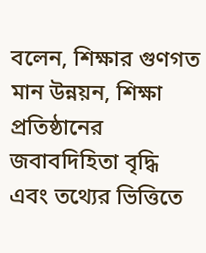বলেন, শিক্ষার গুণগত মান উন্নয়ন, শিক্ষা প্রতিষ্ঠানের জবাবদিহিতা বৃদ্ধি এবং তথ্যের ভিত্তিতে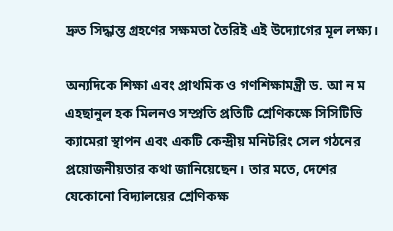দ্রুত সিদ্ধান্ত গ্রহণের সক্ষমতা তৈরিই এই উদ্যোগের মূল লক্ষ্য।

অন্যদিকে শিক্ষা এবং প্রাথমিক ও গণশিক্ষামন্ত্রী ড. আ ন ম এহছানুল হক মিলনও সম্প্রতি প্রতিটি শ্রেণিকক্ষে সিসিটিভি ক্যামেরা স্থাপন এবং একটি কেন্দ্রীয় মনিটরিং সেল গঠনের প্রয়োজনীয়তার কথা জানিয়েছেন। তার মতে, দেশের যেকোনো বিদ্যালয়ের শ্রেণিকক্ষ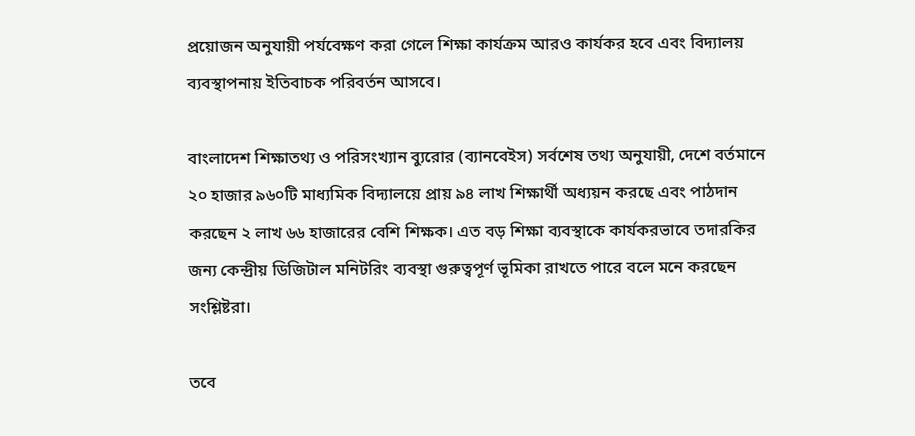প্রয়োজন অনুযায়ী পর্যবেক্ষণ করা গেলে শিক্ষা কার্যক্রম আরও কার্যকর হবে এবং বিদ্যালয় ব্যবস্থাপনায় ইতিবাচক পরিবর্তন আসবে।

বাংলাদেশ শিক্ষাতথ্য ও পরিসংখ্যান ব্যুরোর (ব্যানবেইস) সর্বশেষ তথ্য অনুযায়ী, দেশে বর্তমানে ২০ হাজার ৯৬০টি মাধ্যমিক বিদ্যালয়ে প্রায় ৯৪ লাখ শিক্ষার্থী অধ্যয়ন করছে এবং পাঠদান করছেন ২ লাখ ৬৬ হাজারের বেশি শিক্ষক। এত বড় শিক্ষা ব্যবস্থাকে কার্যকরভাবে তদারকির জন্য কেন্দ্রীয় ডিজিটাল মনিটরিং ব্যবস্থা গুরুত্বপূর্ণ ভূমিকা রাখতে পারে বলে মনে করছেন সংশ্লিষ্টরা।

তবে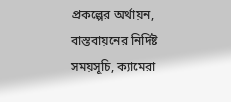প্রকল্পের অর্থায়ন, বাস্তবায়নের নির্দিষ্ট সময়সূচি, ক্যামেরা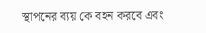স্থাপনের ব্যয় কে বহন করবে এবং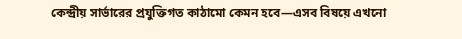কেন্দ্রীয় সার্ভারের প্রযুক্তিগত কাঠামো কেমন হবে—এসব বিষয়ে এখনো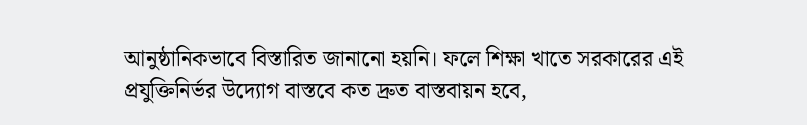আনুষ্ঠানিকভাবে বিস্তারিত জানানো হয়নি। ফলে শিক্ষা খাতে সরকারের এই প্রযুক্তিনির্ভর উদ্যোগ বাস্তবে কত দ্রুত বাস্তবায়ন হবে,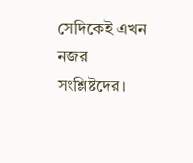সেদিকেই এখন নজর সংশ্লিষ্টদের।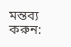মন্তব্য করুন: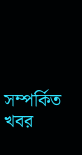সম্পর্কিত খবর